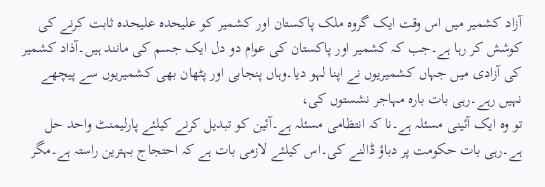آزاد کشمیر میں اس وقت ایک گروہ ملک پاکستان اور کشمیر کو علیحدہ علیحدہ ثابت کرنے کی کوشش کر رہا ہے۔جب کہ کشمیر اور پاکستان کی عوام دو دل ایک جسم کی مانند ہیں۔آذاد کشمیر کی آزادی میں جہاں کشمیریوں نے اپنا لہو دیا۔وہاں پنجابی اور پٹھان بھی کشمیریوں سے پیچھے نہیں رہے۔رہی بات بارہ مہاجر نشستوں کی،
تو وہ ایک آئینی مسئلہ ہے۔نا کہ انتظامی مسئلہ ہے۔آئین کو تبدیل کرنے کیلئے پارلیمنٹ واحد حل ہے۔رہی بات حکومت پر دباؤ ڈالنے کی۔اس کیلئے لازمی بات ہے کہ احتجاج بہترین راستہ ہے۔مگر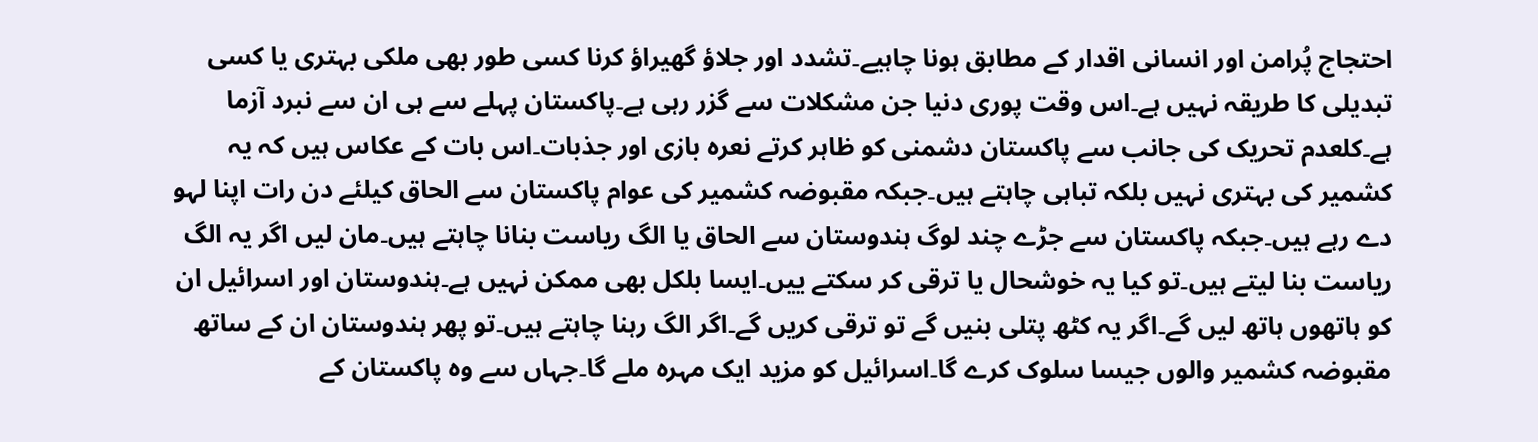احتجاج پُرامن اور انسانی اقدار کے مطابق ہونا چاہیے۔تشدد اور جلاؤ گھیراؤ کرنا کسی طور بھی ملکی بہتری یا کسی تبدیلی کا طریقہ نہیں ہے۔اس وقت پوری دنیا جن مشکلات سے گزر رہی ہے۔پاکستان پہلے سے ہی ان سے نبرد آزما ہے۔کلعدم تحریک کی جانب سے پاکستان دشمنی کو ظاہر کرتے نعرہ بازی اور جذبات۔اس بات کے عکاس ہیں کہ یہ کشمیر کی بہتری نہیں بلکہ تباہی چاہتے ہیں۔جبکہ مقبوضہ کشمیر کی عوام پاکستان سے الحاق کیلئے دن رات اپنا لہو دے رہے ہیں۔جبکہ پاکستان سے جڑے چند لوگ ہندوستان سے الحاق یا الگ ریاست بنانا چاہتے ہیں۔مان لیں اگر یہ الگ ریاست بنا لیتے ہیں۔تو کیا یہ خوشحال یا ترقی کر سکتے ییں۔ایسا بلکل بھی ممکن نہیں ہے۔ہندوستان اور اسرائیل ان کو ہاتھوں ہاتھ لیں گے۔اگر یہ کٹھ پتلی بنیں گے تو ترقی کریں گے۔اگر الگ رہنا چاہتے ہیں۔تو پھر ہندوستان ان کے ساتھ مقبوضہ کشمیر والوں جیسا سلوک کرے گا۔اسرائیل کو مزید ایک مہرہ ملے گا۔جہاں سے وہ پاکستان کے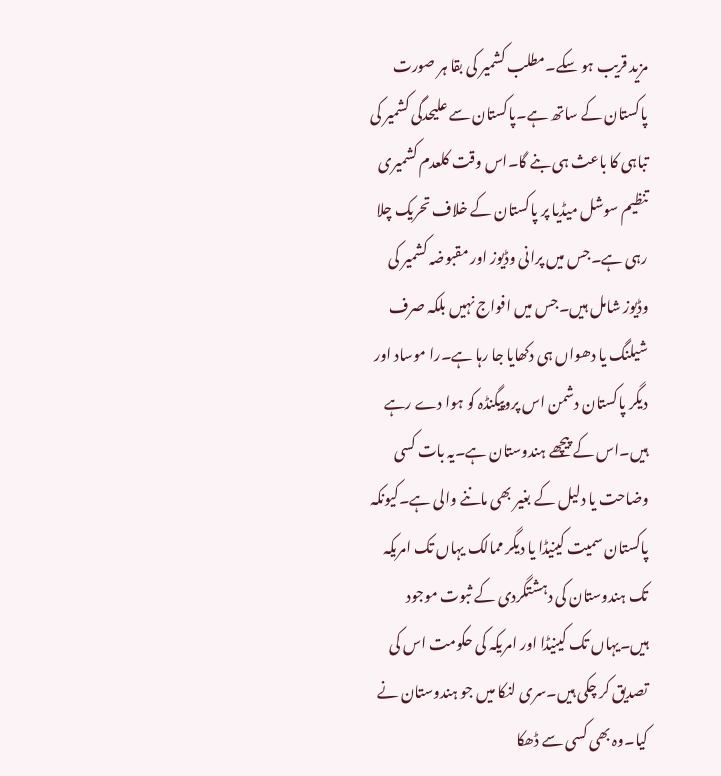مزید قریب ہو سکے۔مطلب کشمیر کی بقا ہر صورت پاکستان کے ساتھ ہے۔پاکستان سے علیحدگی کشمیر کی تباہی کا باعث ہی بنے گا۔اس وقت کلعدم کشمیری تنظیم سوشل میڈیا پر پاکستان کے خلاف تحریک چلا رہی ہے۔جس میں پرانی وڈیوز اور مقبوضہ کشمیر کی وڈیوز شامل ہیں۔جس میں افواج نہیں بلکہ صرف شیلنگ یا دھواں ہی دکھایا جا رہا ہے۔را موساد اور دیگر پاکستان دشمن اس پروپیگنڈہ کو ہوا دے رہے ہیں۔اس کے پیچھے ہندوستان ہے۔یہ بات کسی وضاحت یا دلیل کے بغیر بھی ماننے والی ہے۔کیونکہ پاکستان سمیت کینیڈا یا دیگر ممالک یہاں تک امریکہ تک ہندوستان کی دہشتگردی کے ثبوت موجود ہیں۔یہاں تک کینیڈا اور امریکہ کی حکومت اس کی تصدیق کر چکی ہیں۔سری لنکا میں جو ہندوستان نے کیا۔وہ بھی کسی سے ڈھکا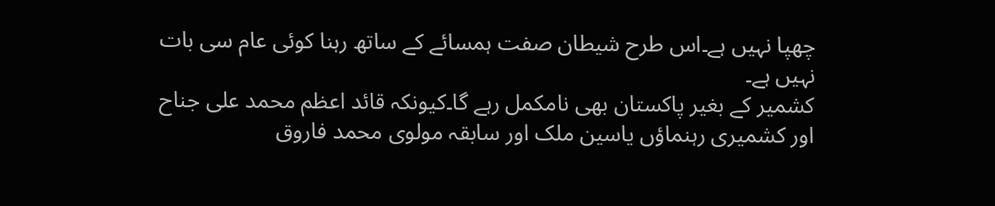چھپا نہیں ہے۔اس طرح شیطان صفت ہمسائے کے ساتھ رہنا کوئی عام سی بات نہیں ہے۔
کشمیر کے بغیر پاکستان بھی نامکمل رہے گا۔کیونکہ قائد اعظم محمد علی جناح اور کشمیری رہنماؤں یاسین ملک اور سابقہ مولوی محمد فاروق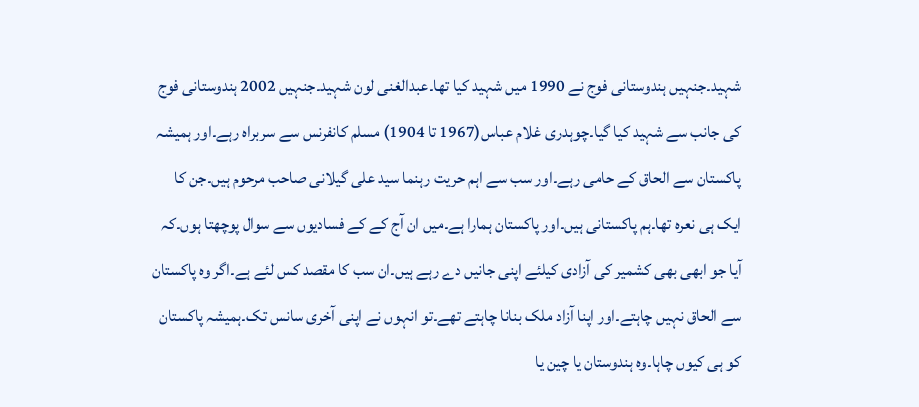شہید۔جنہیں ہندوستانی فوج نے 1990 میں شہید کیا تھا۔عبدالغنی لون شہید۔جنہیں 2002 ہندوستانی فوج کی جانب سے شہید کیا گیا۔چوہدری غلام عباس(1967 تا 1904) مسلم کانفرنس سے سربراہ رہے۔اور ہمیشہ پاکستان سے الحاق کے حامی رہے۔اور سب سے اہم حریت رہنما سید علی گیلانی صاحب مرحوم ہیں۔جن کا ایک ہی نعرہ تھا۔ہم پاکستانی ہیں۔اور پاکستان ہمارا ہے۔میں ان آج کے کے فسادیوں سے سوال پوچھتا ہوں۔کہ آیا جو ابھی بھی کشمیر کی آزادی کیلئے اپنی جانیں دے رہے ہیں۔ان سب کا مقصد کس لئے ہے۔اگر وہ پاکستان سے الحاق نہیں چاہتے۔اور اپنا آزاد ملک بنانا چاہتے تھے۔تو انہوں نے اپنی آخری سانس تک۔ہمیشہ پاکستان کو ہی کیوں چاہا۔وہ ہندوستان یا چین یا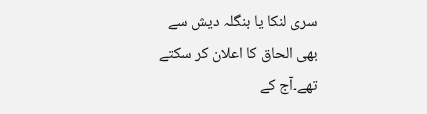سری لنکا یا بنگلہ دیش سے بھی الحاق کا اعلان کر سکتے تھے۔آج کے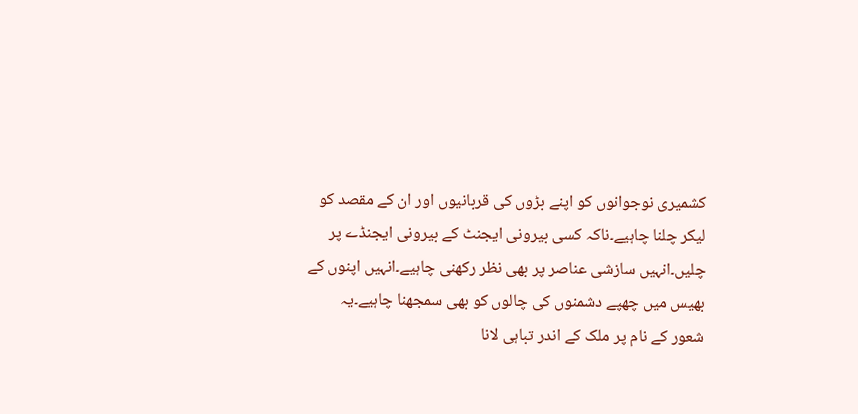کشمیری نوجوانوں کو اپنے بڑوں کی قربانیوں اور ان کے مقصد کو لیکر چلنا چاہیے۔ناکہ کسی بیرونی ایجنٹ کے بیرونی ایجنڈے پر چلیں۔انہیں سازشی عناصر پر بھی نظر رکھنی چاہیے۔انہیں اپنوں کے بھیس میں چھپے دشمنوں کی چالوں کو بھی سمجھنا چاہیے۔یہ شعور کے نام پر ملک کے اندر تباہی لانا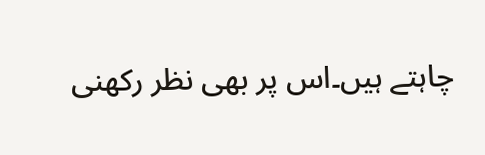چاہتے ہیں۔اس پر بھی نظر رکھنی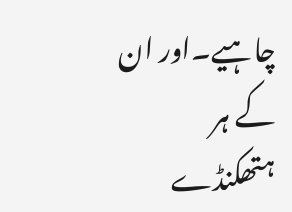چاہیے۔اور ان کے ہر ہتھکنڈے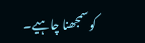کو سمجھنا چاہیے۔